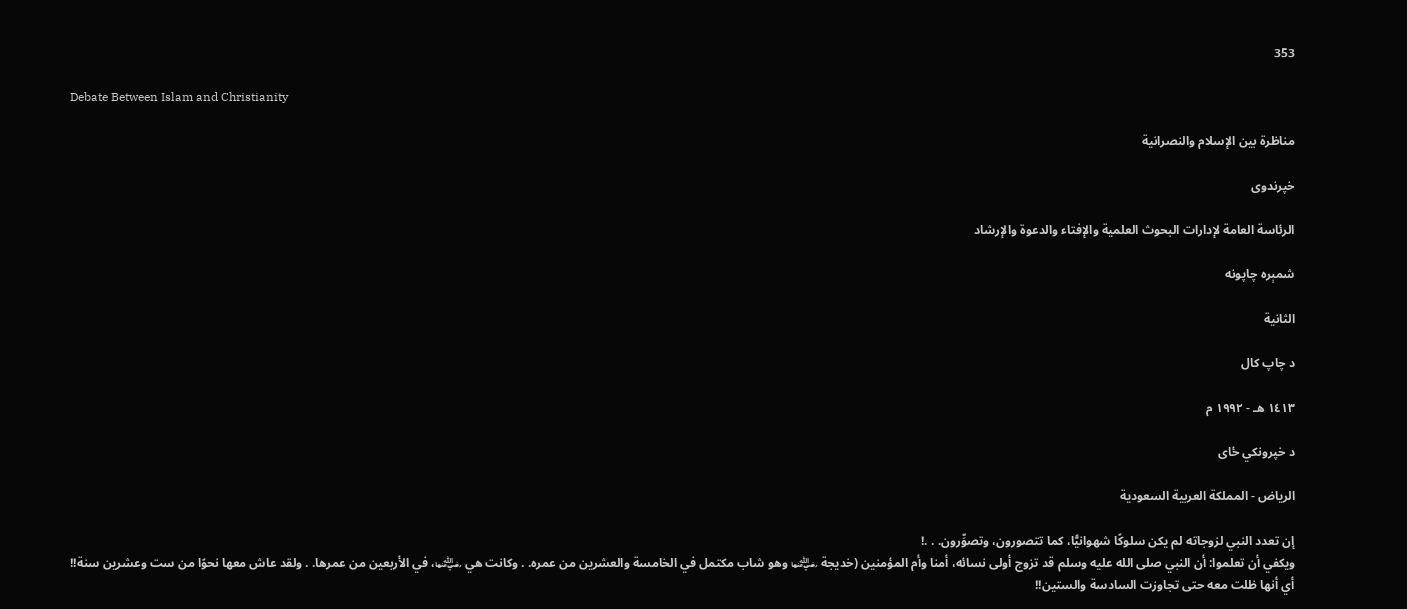353

Debate Between Islam and Christianity

مناظرة بين الإسلام والنصرانية

خپرندوی

الرئاسة العامة لإدارات البحوث العلمية والإفتاء والدعوة والإرشاد

شمېره چاپونه

الثانية

د چاپ کال

١٤١٣ هـ - ١٩٩٢ م

د خپرونکي ځای

الرياض - المملكة العربية السعودية

إن تعدد النبي لزوجاته لم يكن سلوكًا شهوانيًّا، كما تتصورون، وتصوِّرون. . .!
ويكفي أن تعلموا: أن النبي صلى الله عليه وسلم قد تزوج أولى نسائه، أمنا وأم المؤمنين (خديجة ﵂ وهو شاب مكتمل في الخامسة والعشرين من عمره. . وكانت هي ﵂، في الأربعين من عمرها. . ولقد عاش معها نحوًا من ست وعشرين سنة!!
أي أنها ظلت معه حتى تجاوزت السادسة والستين!!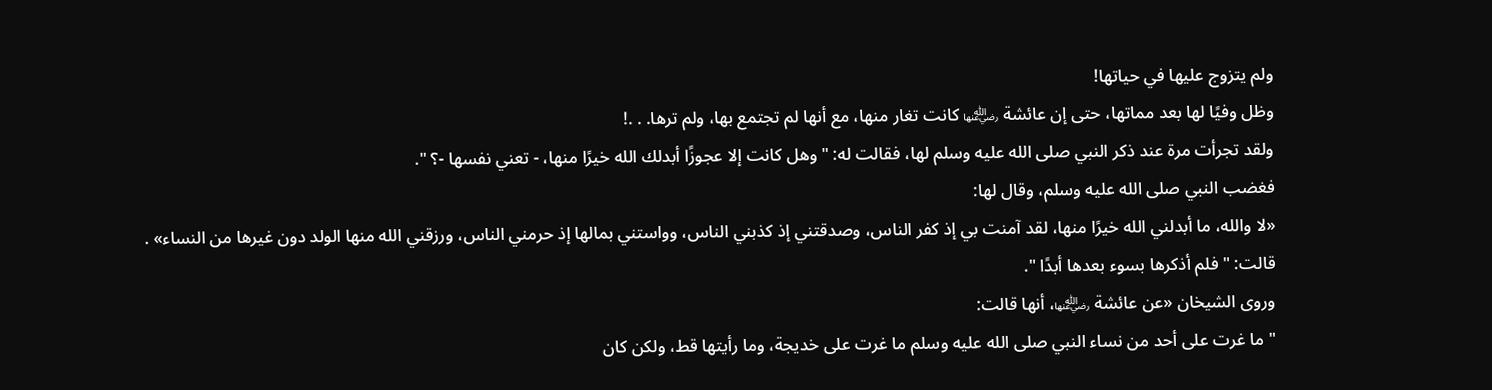ولم يتزوج عليها في حياتها!
وظل وفيًا لها بعد مماتها، حتى إن عائشة ﵂ كانت تغار منها، مع أنها لم تجتمع بها، ولم ترها. . .!
ولقد تجرأت مرة عند ذكر النبي صلى الله عليه وسلم لها، فقالت له: " وهل كانت إلا عجوزًا أبدلك الله خيرًا منها، - تعني نفسها -؟ ".
فغضب النبي صلى الله عليه وسلم، وقال لها:
«لا والله، ما أبدلني الله خيرًا منها، لقد آمنت بي إذ كفر الناس، وصدقتني إذ كذبني الناس، وواستني بمالها إذ حرمني الناس، ورزقني الله منها الولد دون غيرها من النساء» .
قالت: " فلم أذكرها بسوء بعدها أبدًا ".
وروى الشيخان «عن عائشة ﵂، أنها قالت:
" ما غرت على أحد من نساء النبي صلى الله عليه وسلم ما غرت على خديجة، وما رأيتها قط، ولكن كان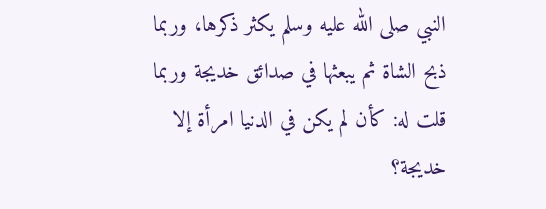النبي صلى الله عليه وسلم يكثر ذكرها، وربما ذبح الشاة ثم يبعثها في صدائق خديجة وربما قلت له: كأن لم يكن في الدنيا امرأة إلا خديجة؟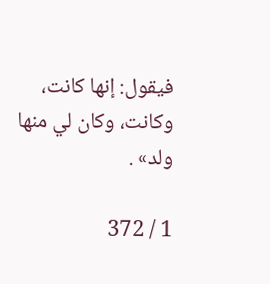فيقول: إنها كانت، وكانت، وكان لي منها ولد» .

1 / 372